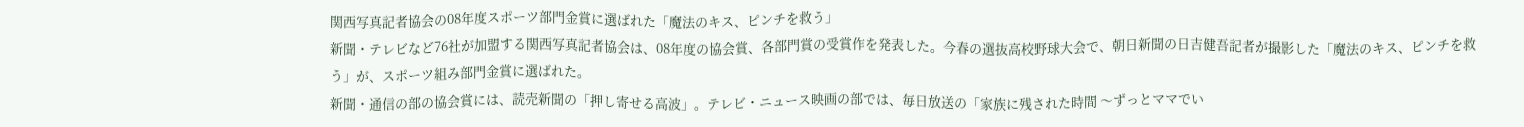関西写真記者協会の08年度スポーツ部門金賞に選ばれた「魔法のキス、ピンチを救う」
新聞・テレビなど76社が加盟する関西写真記者協会は、08年度の協会賞、各部門賞の受賞作を発表した。今春の選抜高校野球大会で、朝日新聞の日吉健吾記者が撮影した「魔法のキス、ピンチを救う」が、スポーツ組み部門金賞に選ばれた。
新聞・通信の部の協会賞には、読売新聞の「押し寄せる高波」。テレビ・ニュース映画の部では、毎日放送の「家族に残された時間 〜ずっとママでい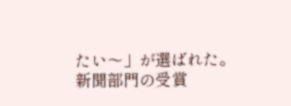たい〜」が選ばれた。
新聞部門の受賞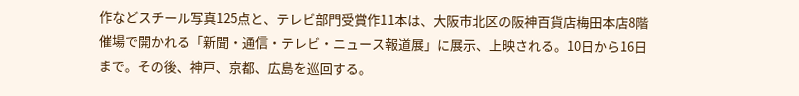作などスチール写真125点と、テレビ部門受賞作11本は、大阪市北区の阪神百貨店梅田本店8階催場で開かれる「新聞・通信・テレビ・ニュース報道展」に展示、上映される。10日から16日まで。その後、神戸、京都、広島を巡回する。